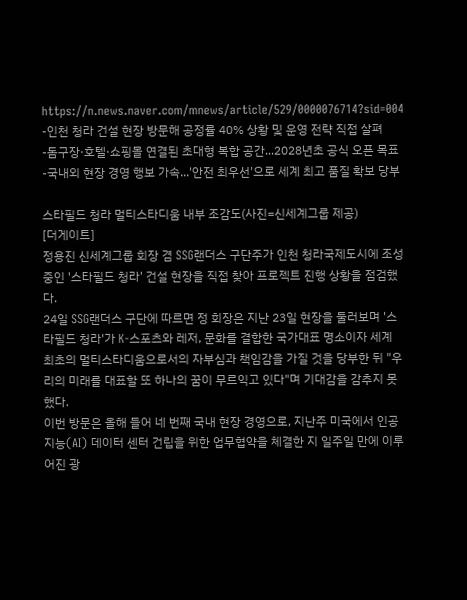https://n.news.naver.com/mnews/article/529/0000076714?sid=004
-인천 청라 건설 현장 방문해 공정률 40% 상황 및 운영 전략 직접 살펴
-돔구장·호텔·쇼핑몰 연결된 초대형 복합 공간...2028년초 공식 오픈 목표
-국내외 현장 경영 행보 가속...'안전 최우선'으로 세계 최고 품질 확보 당부

스타필드 청라 멀티스타디움 내부 조감도(사진=신세계그룹 제공)
[더게이트]
정용진 신세계그룹 회장 겸 SSG랜더스 구단주가 인천 청라국제도시에 조성 중인 '스타필드 청라' 건설 현장을 직접 찾아 프로젝트 진행 상황을 점검했다.
24일 SSG랜더스 구단에 따르면 정 회장은 지난 23일 현장을 둘러보며 '스타필드 청라'가 K-스포츠와 레저, 문화를 결합한 국가대표 명소이자 세계 최초의 멀티스타디움으로서의 자부심과 책임감을 가질 것을 당부한 뒤 "우리의 미래를 대표할 또 하나의 꿈이 무르익고 있다"며 기대감을 감추지 못했다.
이번 방문은 올해 들어 네 번째 국내 현장 경영으로, 지난주 미국에서 인공지능(AI) 데이터 센터 건립을 위한 업무협약을 체결한 지 일주일 만에 이루어진 광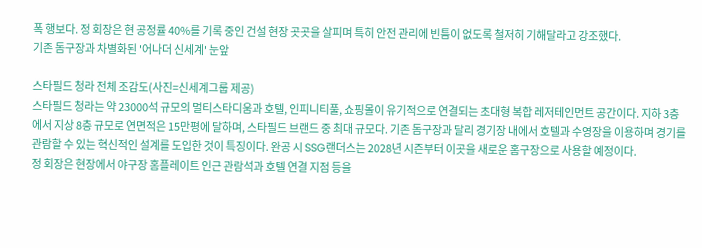폭 행보다. 정 회장은 현 공정률 40%를 기록 중인 건설 현장 곳곳을 살피며 특히 안전 관리에 빈틈이 없도록 철저히 기해달라고 강조했다.
기존 돔구장과 차별화된 '어나더 신세계' 눈앞

스타필드 청라 전체 조감도(사진=신세계그룹 제공)
스타필드 청라는 약 23000석 규모의 멀티스타디움과 호텔, 인피니티풀, 쇼핑몰이 유기적으로 연결되는 초대형 복합 레저테인먼트 공간이다. 지하 3층에서 지상 8층 규모로 연면적은 15만평에 달하며, 스타필드 브랜드 중 최대 규모다. 기존 돔구장과 달리 경기장 내에서 호텔과 수영장을 이용하며 경기를 관람할 수 있는 혁신적인 설계를 도입한 것이 특징이다. 완공 시 SSG랜더스는 2028년 시즌부터 이곳을 새로운 홈구장으로 사용할 예정이다.
정 회장은 현장에서 야구장 홈플레이트 인근 관람석과 호텔 연결 지점 등을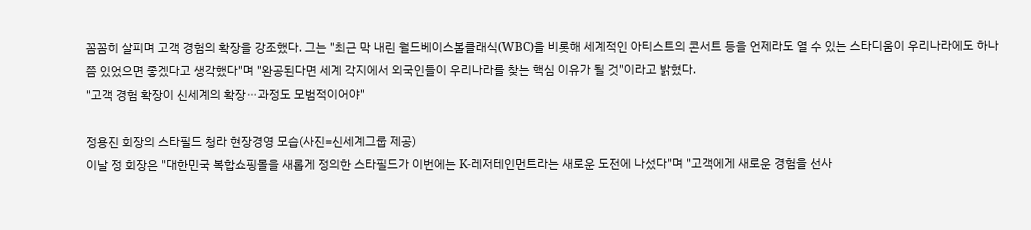꼼꼼히 살피며 고객 경험의 확장을 강조했다. 그는 "최근 막 내린 월드베이스볼클래식(WBC)을 비롯해 세계적인 아티스트의 콘서트 등을 언제라도 열 수 있는 스타디움이 우리나라에도 하나쯤 있었으면 좋겠다고 생각했다"며 "완공된다면 세계 각지에서 외국인들이 우리나라를 찾는 핵심 이유가 될 것"이라고 밝혔다.
"고객 경험 확장이 신세계의 확장⋯과정도 모범적이어야"

정용진 회장의 스타필드 청라 현장경영 모습(사진=신세계그룹 제공)
이날 정 회장은 "대한민국 복합쇼핑몰을 새롭게 정의한 스타필드가 이번에는 K-레저테인먼트라는 새로운 도전에 나섰다"며 "고객에게 새로운 경험을 선사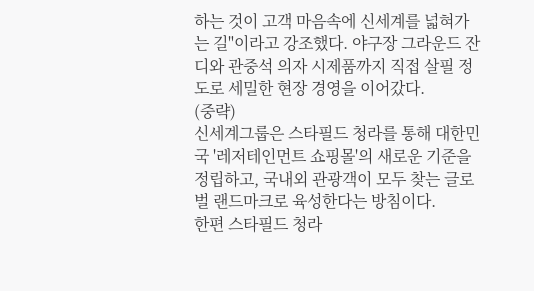하는 것이 고객 마음속에 신세계를 넓혀가는 길"이라고 강조했다. 야구장 그라운드 잔디와 관중석 의자 시제품까지 직접 살필 정도로 세밀한 현장 경영을 이어갔다.
(중략)
신세계그룹은 스타필드 청라를 통해 대한민국 '레저테인먼트 쇼핑몰'의 새로운 기준을 정립하고, 국내외 관광객이 모두 찾는 글로벌 랜드마크로 육성한다는 방침이다.
한편 스타필드 청라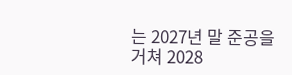는 2027년 말 준공을 거쳐 2028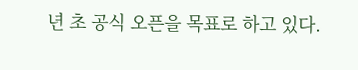년 초 공식 오픈을 목표로 하고 있다.